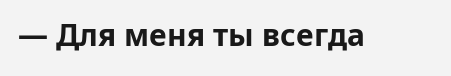— Для меня ты всегда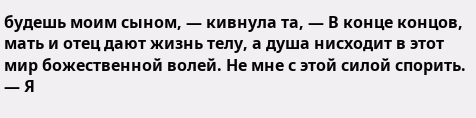будешь моим сыном, — кивнула та, — В конце концов, мать и отец дают жизнь телу, а душа нисходит в этот мир божественной волей. Не мне с этой силой спорить.
— Я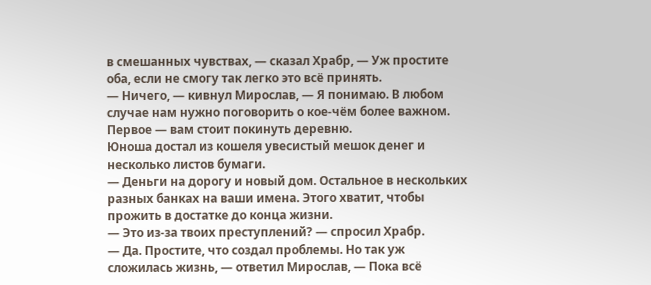в смешанных чувствах, — сказал Храбр, — Уж простите оба, если не смогу так легко это всё принять.
— Ничего, — кивнул Мирослав, — Я понимаю. В любом случае нам нужно поговорить о кое-чём более важном. Первое — вам стоит покинуть деревню.
Юноша достал из кошеля увесистый мешок денег и несколько листов бумаги.
— Деньги на дорогу и новый дом. Остальное в нескольких разных банках на ваши имена. Этого хватит, чтобы прожить в достатке до конца жизни.
— Это из-за твоих преступлений? — спросил Храбр.
— Да. Простите, что создал проблемы. Но так уж сложилась жизнь, — ответил Мирослав, — Пока всё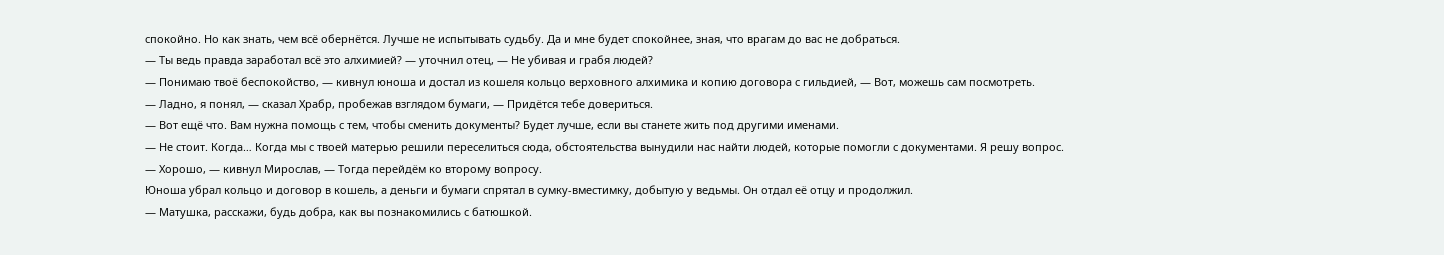спокойно. Но как знать, чем всё обернётся. Лучше не испытывать судьбу. Да и мне будет спокойнее, зная, что врагам до вас не добраться.
— Ты ведь правда заработал всё это алхимией? — уточнил отец, — Не убивая и грабя людей?
— Понимаю твоё беспокойство, — кивнул юноша и достал из кошеля кольцо верховного алхимика и копию договора с гильдией, — Вот, можешь сам посмотреть.
— Ладно, я понял, — сказал Храбр, пробежав взглядом бумаги, — Придётся тебе довериться.
— Вот ещё что. Вам нужна помощь с тем, чтобы сменить документы? Будет лучше, если вы станете жить под другими именами.
— Не стоит. Когда… Когда мы с твоей матерью решили переселиться сюда, обстоятельства вынудили нас найти людей, которые помогли с документами. Я решу вопрос.
— Хорошо, — кивнул Мирослав, — Тогда перейдём ко второму вопросу.
Юноша убрал кольцо и договор в кошель, а деньги и бумаги спрятал в сумку-вместимку, добытую у ведьмы. Он отдал её отцу и продолжил.
— Матушка, расскажи, будь добра, как вы познакомились с батюшкой.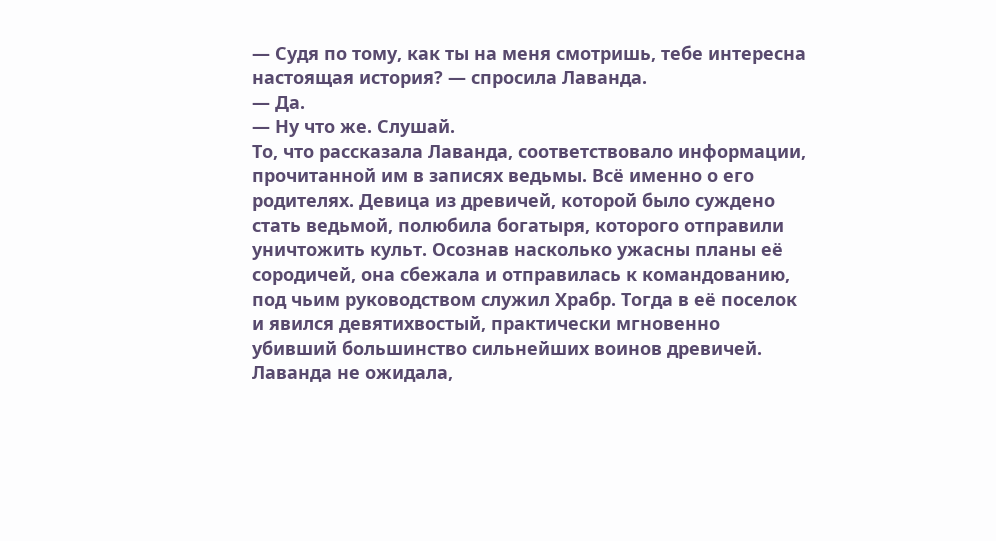— Судя по тому, как ты на меня смотришь, тебе интересна настоящая история? — спросила Лаванда.
— Да.
— Ну что же. Слушай.
То, что рассказала Лаванда, соответствовало информации, прочитанной им в записях ведьмы. Всё именно о его родителях. Девица из древичей, которой было суждено стать ведьмой, полюбила богатыря, которого отправили уничтожить культ. Осознав насколько ужасны планы её сородичей, она сбежала и отправилась к командованию, под чьим руководством служил Храбр. Тогда в её поселок и явился девятихвостый, практически мгновенно убивший большинство сильнейших воинов древичей. Лаванда не ожидала,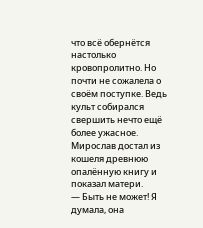что всё обернётся настолько кровопролитно. Но почти не сожалела о своём поступке. Ведь культ собирался свершить нечто ещё более ужасное.
Мирослав достал из кошеля древнюю опалённую книгу и показал матери.
— Быть не может! Я думала, она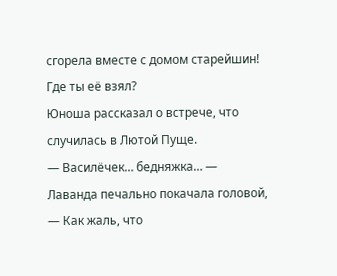сгорела вместе с домом старейшин! Где ты её взял?
Юноша рассказал о встрече, что случилась в Лютой Пуще.
— Василёчек… бедняжка… — Лаванда печально покачала головой, — Как жаль, что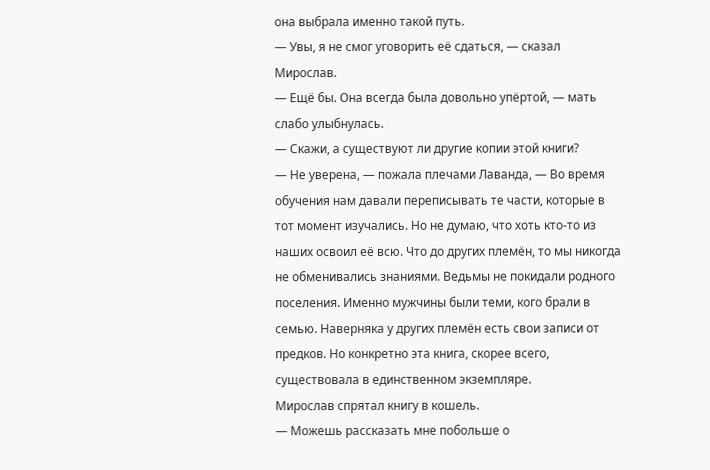она выбрала именно такой путь.
— Увы, я не смог уговорить её сдаться, — сказал Мирослав.
— Ещё бы. Она всегда была довольно упёртой, — мать слабо улыбнулась.
— Скажи, а существуют ли другие копии этой книги?
— Не уверена, — пожала плечами Лаванда, — Во время обучения нам давали переписывать те части, которые в тот момент изучались. Но не думаю, что хоть кто-то из наших освоил её всю. Что до других племён, то мы никогда не обменивались знаниями. Ведьмы не покидали родного поселения. Именно мужчины были теми, кого брали в семью. Наверняка у других племён есть свои записи от предков. Но конкретно эта книга, скорее всего, существовала в единственном экземпляре.
Мирослав спрятал книгу в кошель.
— Можешь рассказать мне побольше о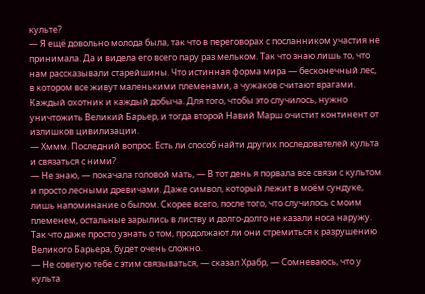культе?
— Я ещё довольно молода была, так что в переговорах с посланником участия не принимала. Да и видела его всего пару раз мельком. Так что знаю лишь то, что нам рассказывали старейшины. Что истинная форма мира — бесконечный лес, в котором все живут маленькими племенами, а чужаков считают врагами. Каждый охотник и каждый добыча. Для того, чтобы это случилось, нужно уничтожить Великий Барьер, и тогда второй Навий Марш очистит континент от излишков цивилизации.
— Хммм. Последний вопрос. Есть ли способ найти других последователей культа и связаться с ними?
— Не знаю, — покачала головой мать, — В тот день я порвала все связи с культом и просто лесными древичами. Даже символ, который лежит в моём сундуке, лишь напоминание о былом. Скорее всего, после того, что случилось с моим племенем, остальные зарылись в листву и долго-долго не казали носа наружу. Так что даже просто узнать о том, продолжают ли они стремиться к разрушению Великого Барьера, будет очень сложно.
— Не советую тебе с этим связываться, — сказал Храбр, — Сомневаюсь, что у культа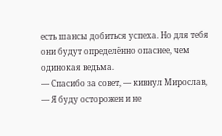есть шансы добиться успеха. Но для тебя они будут определённо опаснее, чем одинокая ведьма.
— Спасибо за совет, — кивнул Мирослав, — Я буду осторожен и не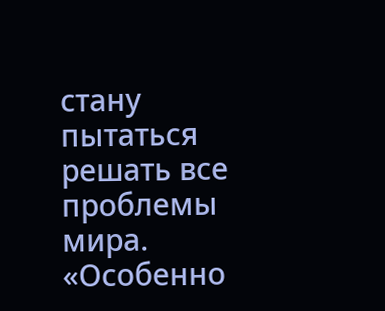стану пытаться решать все проблемы мира.
«Особенно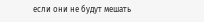если они не будут мешать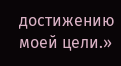достижению моей цели.»